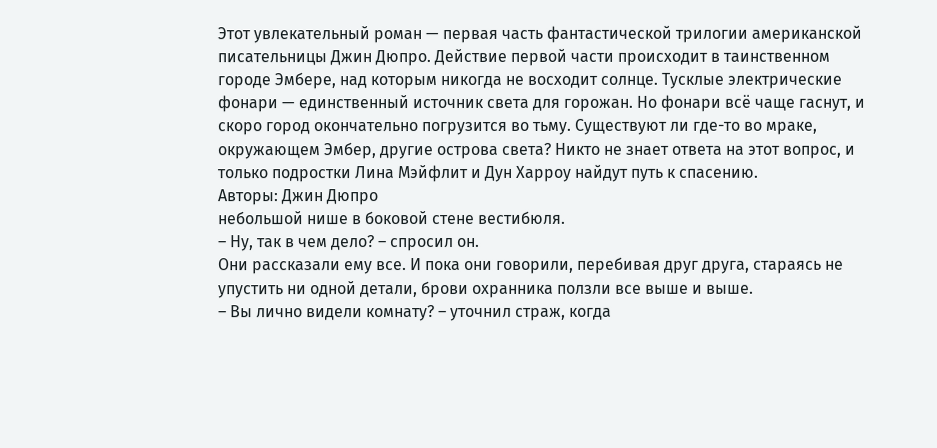Этот увлекательный роман — первая часть фантастической трилогии американской писательницы Джин Дюпро. Действие первой части происходит в таинственном городе Эмбере, над которым никогда не восходит солнце. Тусклые электрические фонари — единственный источник света для горожан. Но фонари всё чаще гаснут, и скоро город окончательно погрузится во тьму. Существуют ли где-то во мраке, окружающем Эмбер, другие острова света? Никто не знает ответа на этот вопрос, и только подростки Лина Мэйфлит и Дун Харроу найдут путь к спасению.
Авторы: Джин Дюпро
небольшой нише в боковой стене вестибюля.
– Ну, так в чем дело? – спросил он.
Они рассказали ему все. И пока они говорили, перебивая друг друга, стараясь не упустить ни одной детали, брови охранника ползли все выше и выше.
– Вы лично видели комнату? – уточнил страж, когда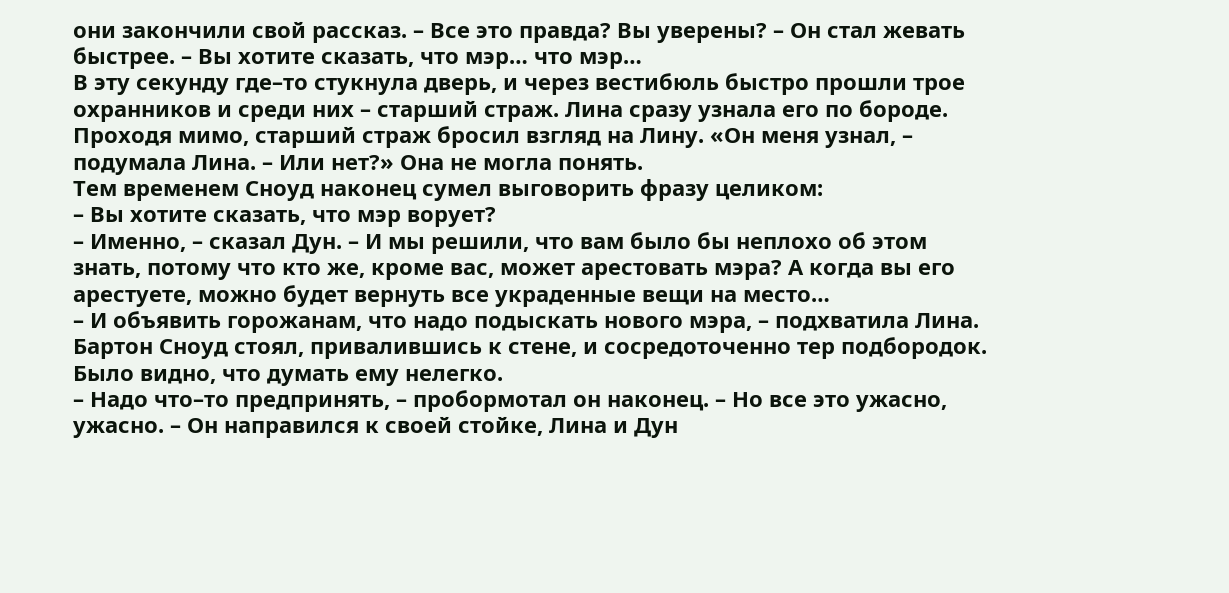они закончили свой рассказ. – Все это правда? Вы уверены? – Он стал жевать быстрее. – Вы хотите сказать, что мэр… что мэр…
В эту секунду где–то стукнула дверь, и через вестибюль быстро прошли трое охранников и среди них – старший страж. Лина сразу узнала его по бороде. Проходя мимо, старший страж бросил взгляд на Лину. «Он меня узнал, – подумала Лина. – Или нет?» Она не могла понять.
Тем временем Сноуд наконец сумел выговорить фразу целиком:
– Вы хотите сказать, что мэр ворует?
– Именно, – сказал Дун. – И мы решили, что вам было бы неплохо об этом знать, потому что кто же, кроме вас, может арестовать мэра? А когда вы его арестуете, можно будет вернуть все украденные вещи на место…
– И объявить горожанам, что надо подыскать нового мэра, – подхватила Лина.
Бартон Сноуд стоял, привалившись к стене, и сосредоточенно тер подбородок. Было видно, что думать ему нелегко.
– Надо что–то предпринять, – пробормотал он наконец. – Но все это ужасно, ужасно. – Он направился к своей стойке, Лина и Дун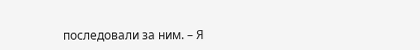последовали за ним. – Я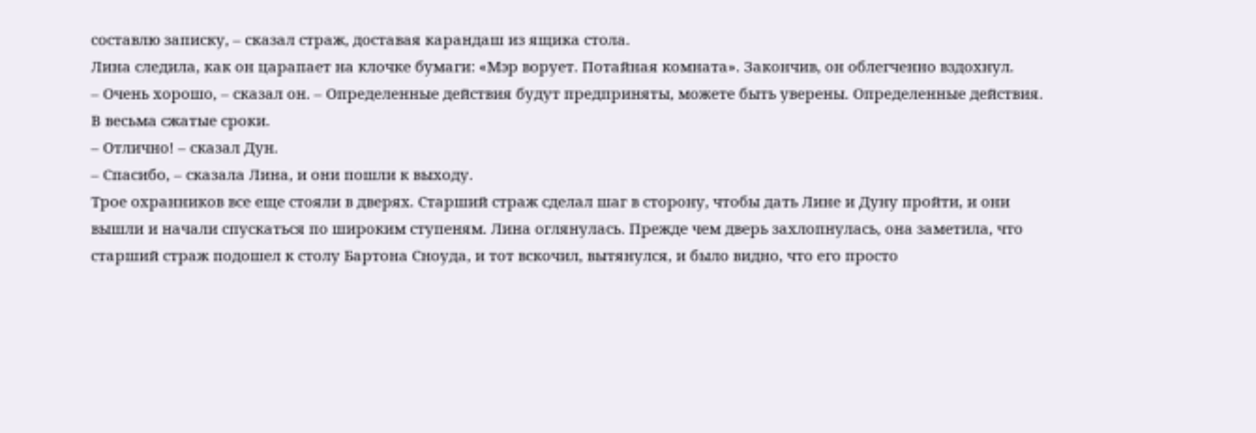составлю записку, – сказал страж, доставая карандаш из ящика стола.
Лина следила, как он царапает на клочке бумаги: «Мэр ворует. Потайная комната». Закончив, он облегченно вздохнул.
– Очень хорошо, – сказал он. – Определенные действия будут предприняты, можете быть уверены. Определенные действия. В весьма сжатые сроки.
– Отлично! – сказал Дун.
– Спасибо, – сказала Лина, и они пошли к выходу.
Трое охранников все еще стояли в дверях. Старший страж сделал шаг в сторону, чтобы дать Лине и Дуну пройти, и они вышли и начали спускаться по широким ступеням. Лина оглянулась. Прежде чем дверь захлопнулась, она заметила, что старший страж подошел к столу Бартона Сноуда, и тот вскочил, вытянулся, и было видно, что его просто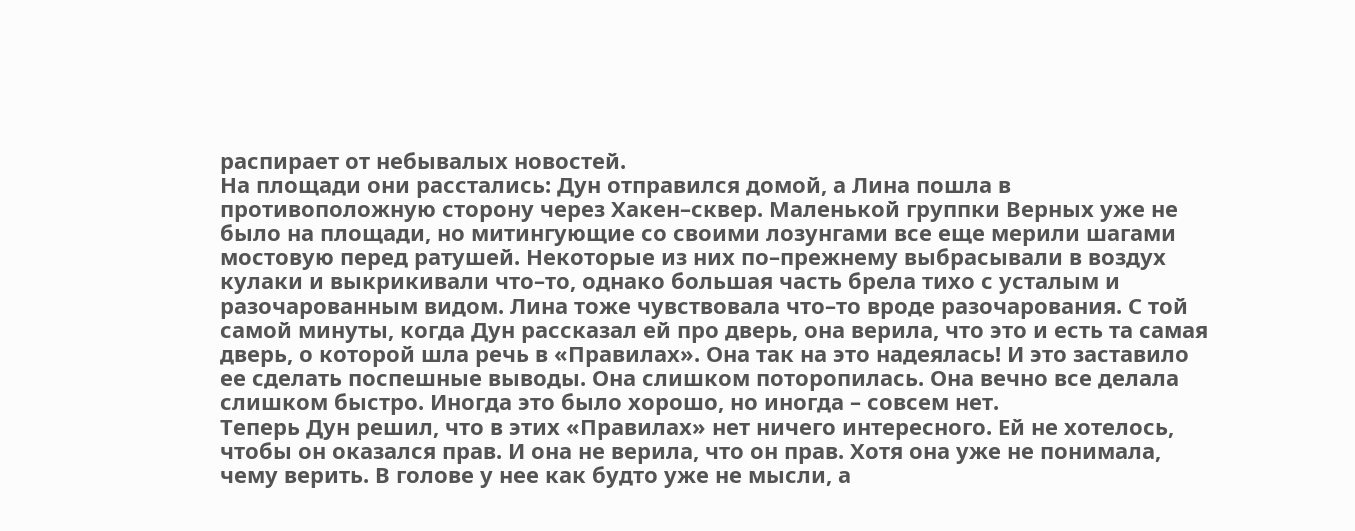распирает от небывалых новостей.
На площади они расстались: Дун отправился домой, а Лина пошла в противоположную сторону через Хакен–сквер. Маленькой группки Верных уже не было на площади, но митингующие со своими лозунгами все еще мерили шагами мостовую перед ратушей. Некоторые из них по–прежнему выбрасывали в воздух кулаки и выкрикивали что–то, однако большая часть брела тихо с усталым и разочарованным видом. Лина тоже чувствовала что–то вроде разочарования. С той самой минуты, когда Дун рассказал ей про дверь, она верила, что это и есть та самая дверь, о которой шла речь в «Правилах». Она так на это надеялась! И это заставило ее сделать поспешные выводы. Она слишком поторопилась. Она вечно все делала слишком быстро. Иногда это было хорошо, но иногда – совсем нет.
Теперь Дун решил, что в этих «Правилах» нет ничего интересного. Ей не хотелось, чтобы он оказался прав. И она не верила, что он прав. Хотя она уже не понимала, чему верить. В голове у нее как будто уже не мысли, а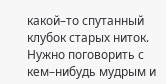какой–то спутанный клубок старых ниток. Нужно поговорить с кем–нибудь мудрым и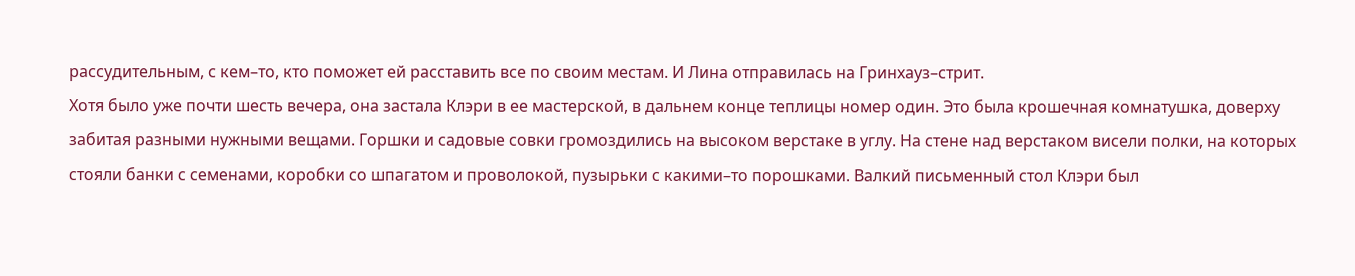рассудительным, с кем–то, кто поможет ей расставить все по своим местам. И Лина отправилась на Гринхауз–стрит.
Хотя было уже почти шесть вечера, она застала Клэри в ее мастерской, в дальнем конце теплицы номер один. Это была крошечная комнатушка, доверху забитая разными нужными вещами. Горшки и садовые совки громоздились на высоком верстаке в углу. На стене над верстаком висели полки, на которых стояли банки с семенами, коробки со шпагатом и проволокой, пузырьки с какими–то порошками. Валкий письменный стол Клэри был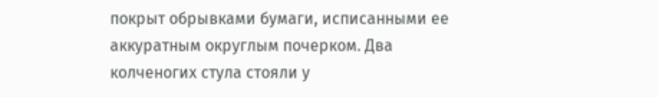покрыт обрывками бумаги, исписанными ее аккуратным округлым почерком. Два колченогих стула стояли у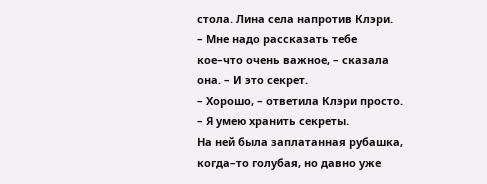стола. Лина села напротив Клэри.
– Мне надо рассказать тебе кое–что очень важное, – сказала она. – И это секрет.
– Хорошо, – ответила Клэри просто. – Я умею хранить секреты.
На ней была заплатанная рубашка, когда–то голубая, но давно уже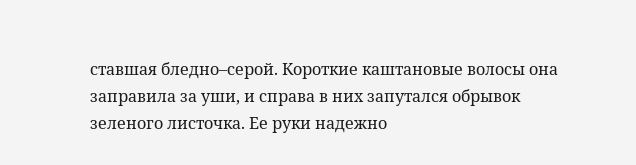ставшая бледно–серой. Короткие каштановые волосы она заправила за уши, и справа в них запутался обрывок зеленого листочка. Ее руки надежно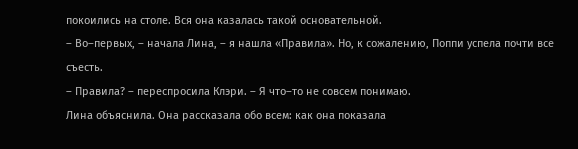покоились на столе. Вся она казалась такой основательной.
– Во–первых, – начала Лина, – я нашла «Правила». Но, к сожалению, Поппи успела почти все съесть.
– Правила? – переспросила Клэри. – Я что–то не совсем понимаю.
Лина объяснила. Она рассказала обо всем: как она показала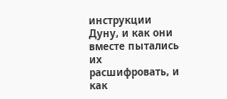инструкции Дуну, и как они вместе пытались их расшифровать, и как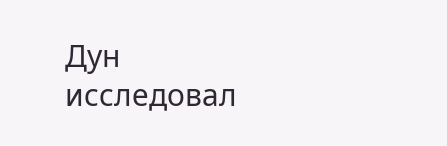Дун исследовал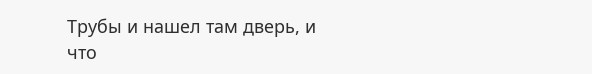Трубы и нашел там дверь, и что